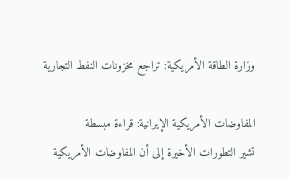وزارة الطاقة الأمريكية: تراجع مخزونات النفط التجارية

المفاوضات الأمريكية الإيرانية: قراءة مبسطة
تشير التطورات الأخيرة إلى أن المفاوضات الأمريكية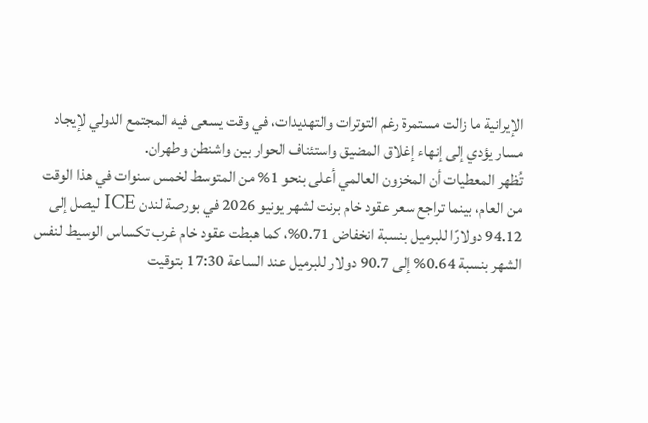الإيرانية ما زالت مستمرة رغم التوترات والتهديدات، في وقت يسعى فيه المجتمع الدولي لإيجاد مسار يؤدي إلى إنهاء إغلاق المضيق واستئناف الحوار بين واشنطن وطهران.
تُظهر المعطيات أن المخزون العالمي أعلى بنحو 1% من المتوسط لخمس سنوات في هذا الوقت من العام، بينما تراجع سعر عقود خام برنت لشهر يونيو 2026 في بورصة لندن ICE ليصل إلى 94.12 دولارًا للبرميل بنسبة انخفاض 0.71%، كما هبطت عقود خام غرب تكساس الوسيط لنفس الشهر بنسبة 0.64% إلى 90.7 دولار للبرميل عند الساعة 17:30 بتوقيت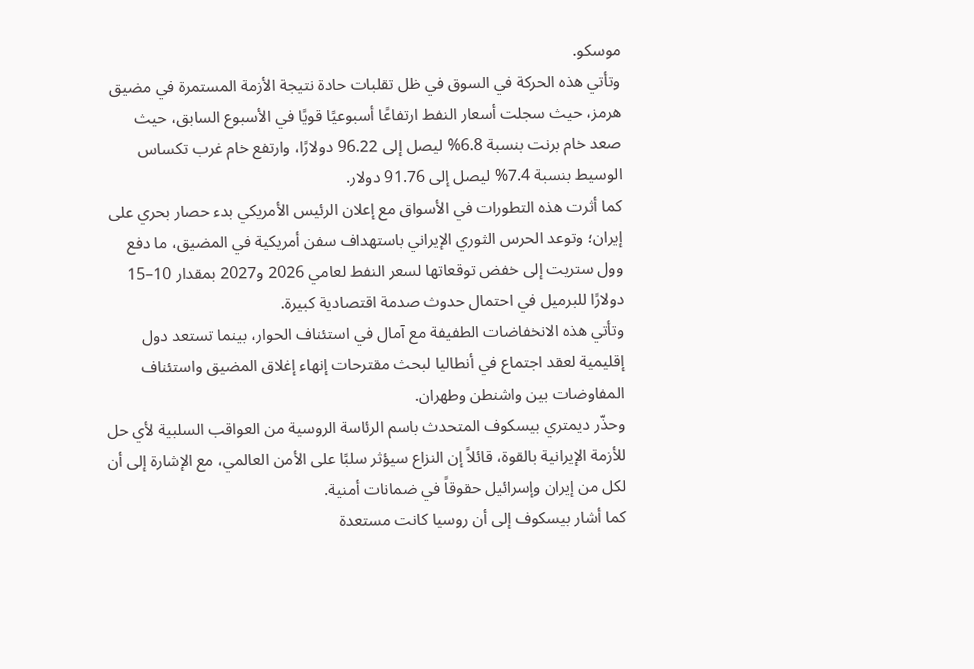موسكو.
وتأتي هذه الحركة في السوق في ظل تقلبات حادة نتيجة الأزمة المستمرة في مضيق هرمز، حيث سجلت أسعار النفط ارتفاعًا أسبوعيًا قويًا في الأسبوع السابق، حيث صعد خام برنت بنسبة 6.8% ليصل إلى 96.22 دولارًا، وارتفع خام غرب تكساس الوسيط بنسبة 7.4% ليصل إلى 91.76 دولار.
كما أثرت هذه التطورات في الأسواق مع إعلان الرئيس الأمريكي بدء حصار بحري على إيران؛ وتوعد الحرس الثوري الإيراني باستهداف سفن أمريكية في المضيق، ما دفع وول ستريت إلى خفض توقعاتها لسعر النفط لعامي 2026 و2027 بمقدار 10–15 دولارًا للبرميل في احتمال حدوث صدمة اقتصادية كبيرة.
وتأتي هذه الانخفاضات الطفيفة مع آمال في استئناف الحوار، بينما تستعد دول إقليمية لعقد اجتماع في أنطاليا لبحث مقترحات إنهاء إغلاق المضيق واستئناف المفاوضات بين واشنطن وطهران.
وحذّر ديمتري بيسكوف المتحدث باسم الرئاسة الروسية من العواقب السلبية لأي حل للأزمة الإيرانية بالقوة، قائلاً إن النزاع سيؤثر سلبًا على الأمن العالمي، مع الإشارة إلى أن لكل من إيران وإسرائيل حقوقاً في ضمانات أمنية.
كما أشار بيسكوف إلى أن روسيا كانت مستعدة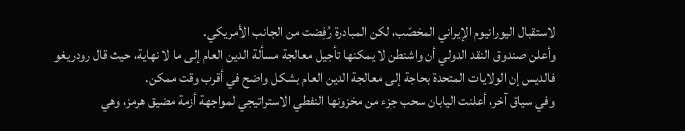لاستقبال اليورانيوم الإيراني المخصّب، لكن المبادرة رُفِضت من الجانب الأمريكي.
وأعلن صندوق النقد الدولي أن واشنطن لا يمكنها تأجيل معالجة مسألة الدين العام إلى ما لا نهاية، حيث قال رودريغو فالديس إن الولايات المتحدة بحاجة إلى معالجة الدين العام بشكل واضح في أقرب وقت ممكن.
وفي سياق آخر، أعلنت اليابان سحب جزء من مخزونها النفطي الاستراتيجي لمواجهة أزمة مضيق هرمز، وهي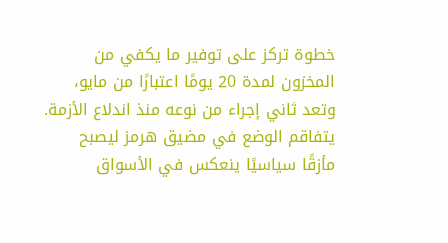خطوة تركز على توفير ما يكفي من المخزون لمدة 20 يومًا اعتبارًا من مايو، وتعد ثاني إجراء من نوعه منذ اندلاع الأزمة.
يتفاقم الوضع في مضيق هرمز ليصبح مأزقًا سياسيًا ينعكس في الأسواق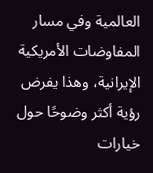العالمية وفي مسار المفاوضات الأمريكية الإيرانية، وهذا يفرض رؤية أكثر وضوحًا حول خيارات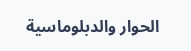الحوار والدبلوماسية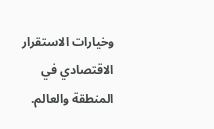وخيارات الاستقرار الاقتصادي في المنطقة والعالم.